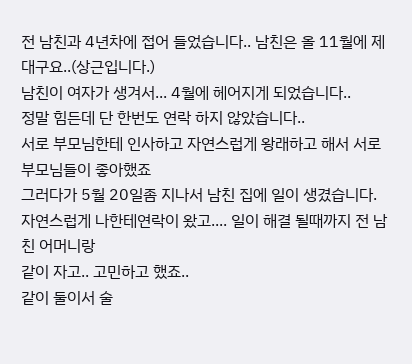전 남친과 4년차에 접어 들었습니다.. 남친은 올 11월에 제대구요..(상근입니다.)
남친이 여자가 생겨서... 4월에 헤어지게 되었습니다..
정말 힘든데 단 한번도 연락 하지 않았습니다..
서로 부모님한테 인사하고 자연스럽게 왕래하고 해서 서로 부모님들이 좋아했죠
그러다가 5월 20일좀 지나서 남친 집에 일이 생겼습니다.
자연스럽게 나한테연락이 왔고.... 일이 해결 될때까지 전 남친 어머니랑
같이 자고.. 고민하고 했죠..
같이 둘이서 술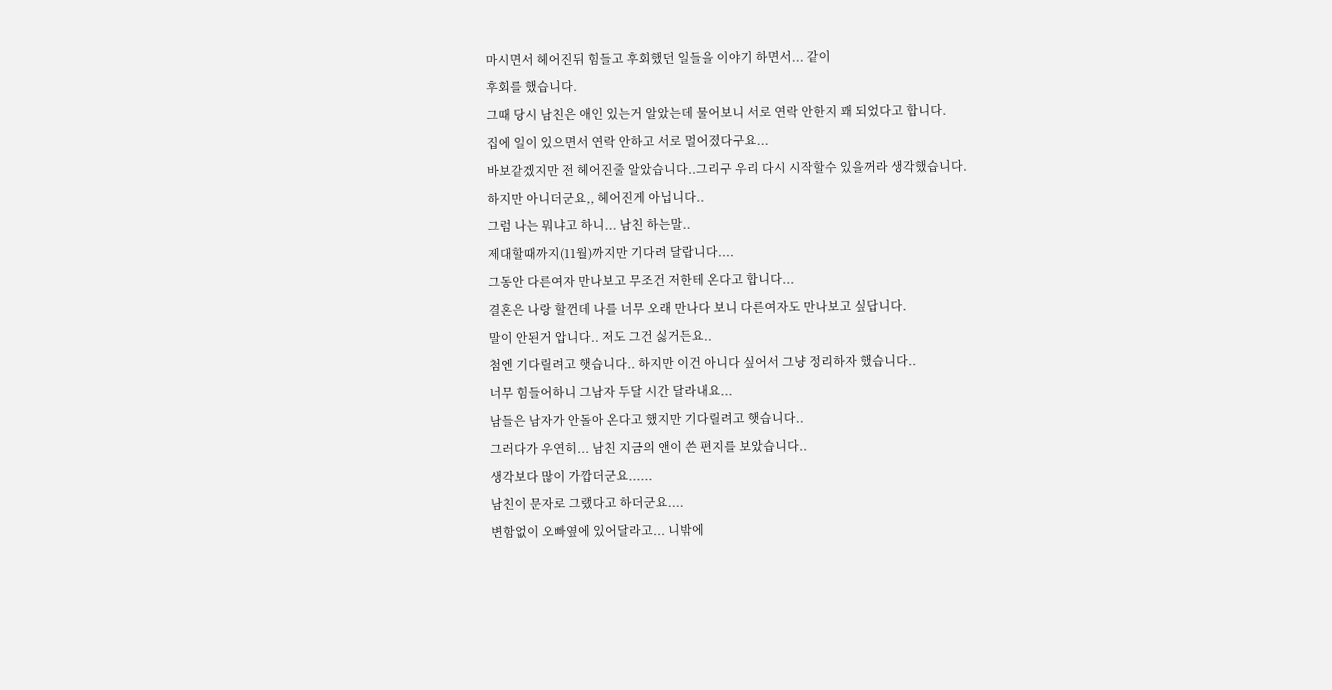마시면서 헤어진뒤 힘들고 후회했던 일들을 이야기 하면서... 같이
후회를 했습니다.
그때 당시 남친은 애인 있는거 알았는데 물어보니 서로 연락 안한지 꽤 되었다고 합니다.
집에 일이 있으면서 연락 안하고 서로 멀어졌다구요...
바보같겠지만 전 헤어진줄 알았습니다..그리구 우리 다시 시작할수 있을꺼라 생각했습니다.
하지만 아니더군요,, 헤어진게 아닙니다..
그럼 나는 뭐냐고 하니... 남친 하는말..
제대할때까지(11월)까지만 기다려 달랍니다....
그동안 다른여자 만나보고 무조건 저한테 온다고 합니다...
결혼은 나랑 할껀데 나를 너무 오래 만나다 보니 다른여자도 만나보고 싶답니다.
말이 안된거 압니다.. 저도 그건 싫거든요..
첨엔 기다릴려고 햇습니다.. 하지만 이건 아니다 싶어서 그냥 정리하자 했습니다..
너무 힘들어하니 그남자 두달 시간 달라내요...
남들은 남자가 안돌아 온다고 했지만 기다릴려고 햇습니다..
그러다가 우연히... 남친 지금의 앤이 쓴 편지를 보았습니다..
생각보다 많이 가깝더군요......
남친이 문자로 그랬다고 하더군요....
변함없이 오빠옆에 있어달라고... 니밖에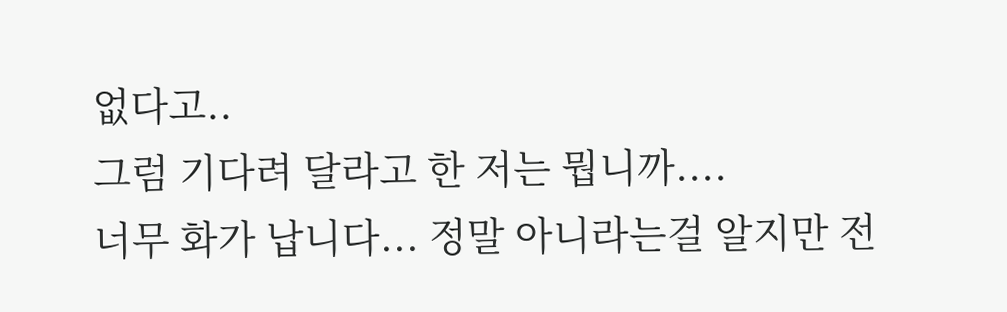없다고..
그럼 기다려 달라고 한 저는 뭡니까....
너무 화가 납니다... 정말 아니라는걸 알지만 전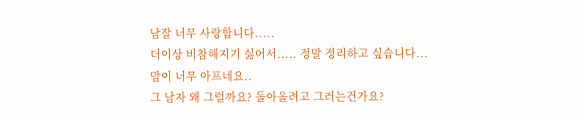남잘 너무 사랑합니다.....
더이상 비참해지기 싫어서..... 정말 정리하고 싶습니다...
맘이 너무 아프네요..
그 남자 왜 그럴까요? 돌아올려고 그러는건가요?